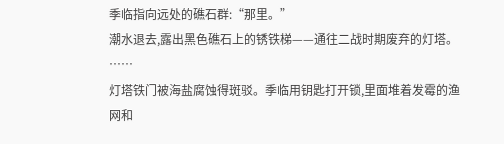季临指向远处的礁石群:“那里。”
潮水退去,露出黑色礁石上的锈铁梯——通往二战时期废弃的灯塔。
……
灯塔铁门被海盐腐蚀得斑驳。季临用钥匙打开锁,里面堆着发霉的渔网和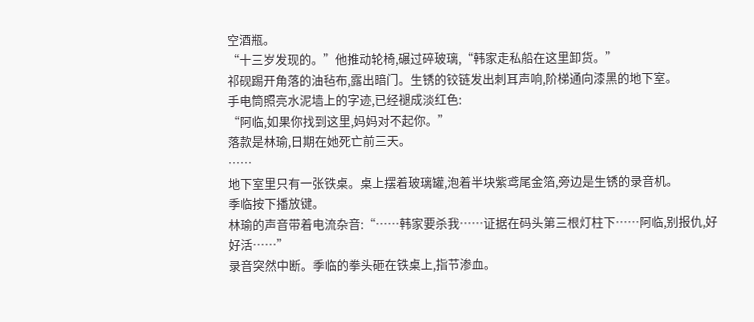空酒瓶。
“十三岁发现的。”他推动轮椅,碾过碎玻璃,“韩家走私船在这里卸货。”
祁砚踢开角落的油毡布,露出暗门。生锈的铰链发出刺耳声响,阶梯通向漆黑的地下室。
手电筒照亮水泥墙上的字迹,已经褪成淡红色:
“阿临,如果你找到这里,妈妈对不起你。”
落款是林瑜,日期在她死亡前三天。
……
地下室里只有一张铁桌。桌上摆着玻璃罐,泡着半块紫鸢尾金箔,旁边是生锈的录音机。
季临按下播放键。
林瑜的声音带着电流杂音:“……韩家要杀我……证据在码头第三根灯柱下……阿临,别报仇,好好活……”
录音突然中断。季临的拳头砸在铁桌上,指节渗血。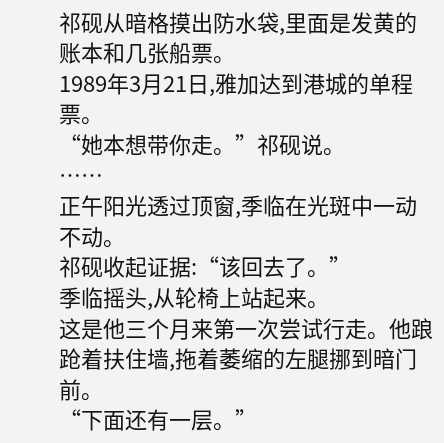祁砚从暗格摸出防水袋,里面是发黄的账本和几张船票。
1989年3月21日,雅加达到港城的单程票。
“她本想带你走。”祁砚说。
……
正午阳光透过顶窗,季临在光斑中一动不动。
祁砚收起证据:“该回去了。”
季临摇头,从轮椅上站起来。
这是他三个月来第一次尝试行走。他踉跄着扶住墙,拖着萎缩的左腿挪到暗门前。
“下面还有一层。”